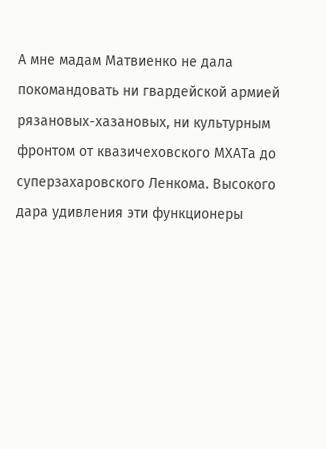А мне мадам Матвиенко не дала покомандовать ни гвардейской армией рязановых-хазановых, ни культурным фронтом от квазичеховского МХАТа до суперзахаровского Ленкома. Высокого дара удивления эти функционеры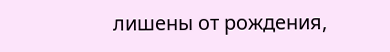лишены от рождения,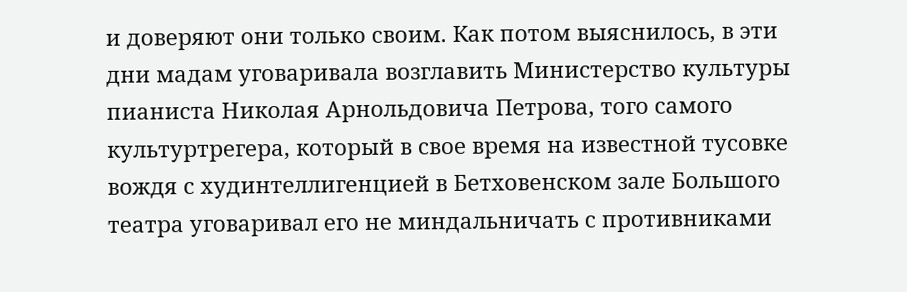и доверяют они только своим. Как потом выяснилось, в эти дни мадам уговаривала возглавить Министерство культуры пианиста Николая Арнольдовича Петрова, того самого культуртрегера, который в свое время на известной тусовке вождя с худинтеллигенцией в Бетховенском зале Большого театра уговаривал его не миндальничать с противниками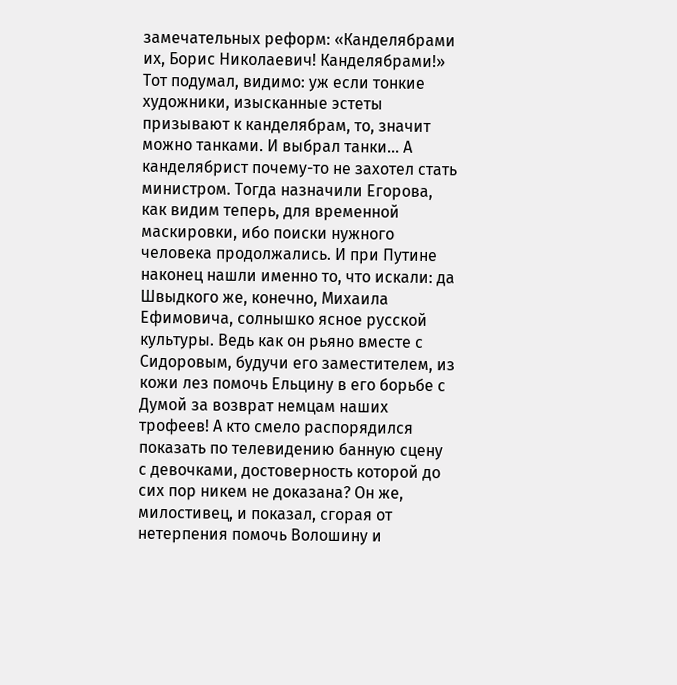замечательных реформ: «Канделябрами их, Борис Николаевич! Канделябрами!» Тот подумал, видимо: уж если тонкие художники, изысканные эстеты призывают к канделябрам, то, значит можно танками. И выбрал танки... А канделябрист почему-то не захотел стать министром. Тогда назначили Егорова, как видим теперь, для временной маскировки, ибо поиски нужного человека продолжались. И при Путине наконец нашли именно то, что искали: да Швыдкого же, конечно, Михаила Ефимовича, солнышко ясное русской культуры. Ведь как он рьяно вместе с Сидоровым, будучи его заместителем, из кожи лез помочь Ельцину в его борьбе с Думой за возврат немцам наших трофеев! А кто смело распорядился показать по телевидению банную сцену с девочками, достоверность которой до сих пор никем не доказана? Он же, милостивец, и показал, сгорая от нетерпения помочь Волошину и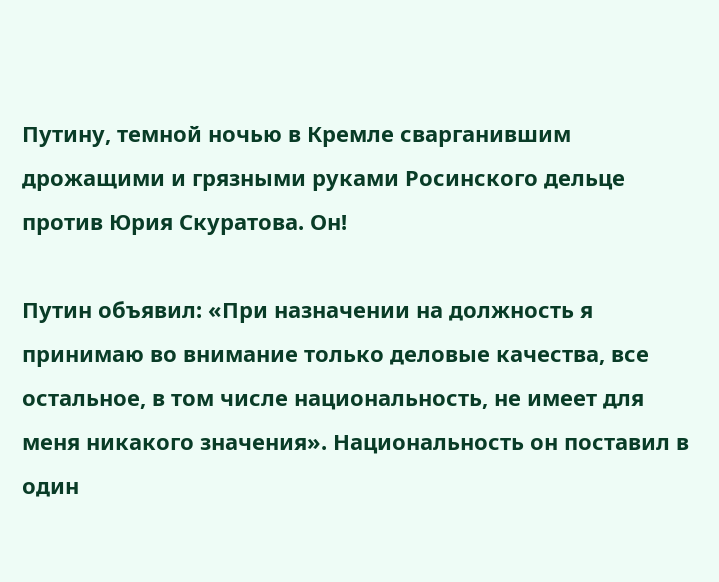Путину, темной ночью в Кремле сварганившим дрожащими и грязными руками Росинского дельце против Юрия Скуратова. Он!

Путин объявил: «При назначении на должность я принимаю во внимание только деловые качества, все остальное, в том числе национальность, не имеет для меня никакого значения». Национальность он поставил в один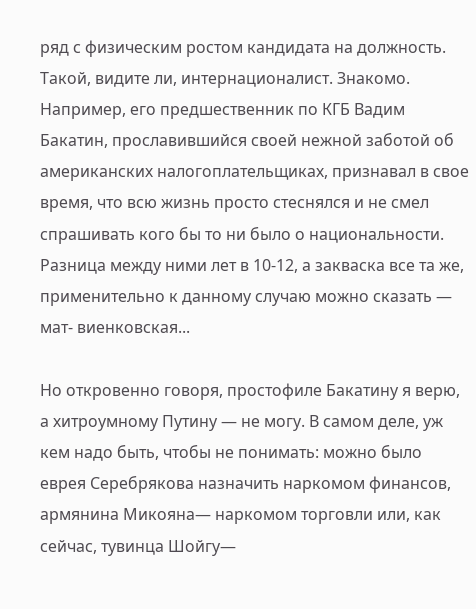ряд с физическим ростом кандидата на должность. Такой, видите ли, интернационалист. Знакомо. Например, его предшественник по КГБ Вадим Бакатин, прославившийся своей нежной заботой об американских налогоплательщиках, признавал в свое время, что всю жизнь просто стеснялся и не смел спрашивать кого бы то ни было о национальности. Разница между ними лет в 10-12, а закваска все та же, применительно к данному случаю можно сказать — мат- виенковская...

Но откровенно говоря, простофиле Бакатину я верю, а хитроумному Путину — не могу. В самом деле, уж кем надо быть, чтобы не понимать: можно было еврея Серебрякова назначить наркомом финансов, армянина Микояна— наркомом торговли или, как сейчас, тувинца Шойгу—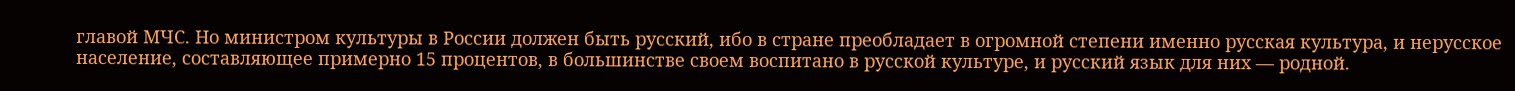главой МЧС. Но министром культуры в России должен быть русский, ибо в стране преобладает в огромной степени именно русская культура, и нерусское население, составляющее примерно 15 процентов, в большинстве своем воспитано в русской культуре, и русский язык для них — родной.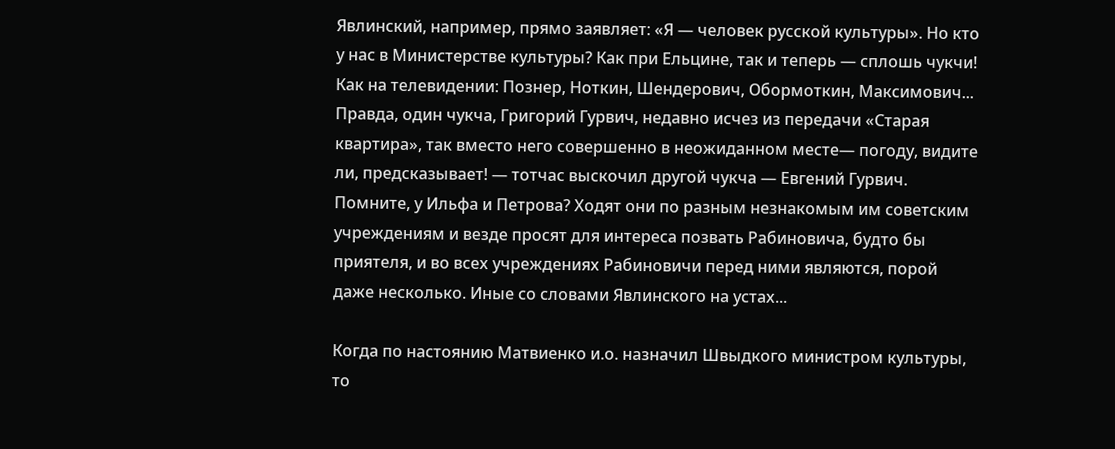Явлинский, например, прямо заявляет: «Я — человек русской культуры». Но кто у нас в Министерстве культуры? Как при Ельцине, так и теперь — сплошь чукчи! Как на телевидении: Познер, Ноткин, Шендерович, Обормоткин, Максимович... Правда, один чукча, Григорий Гурвич, недавно исчез из передачи «Старая квартира», так вместо него совершенно в неожиданном месте— погоду, видите ли, предсказывает! — тотчас выскочил другой чукча — Евгений Гурвич. Помните, у Ильфа и Петрова? Ходят они по разным незнакомым им советским учреждениям и везде просят для интереса позвать Рабиновича, будто бы приятеля, и во всех учреждениях Рабиновичи перед ними являются, порой даже несколько. Иные со словами Явлинского на устах...

Когда по настоянию Матвиенко и.о. назначил Швыдкого министром культуры, то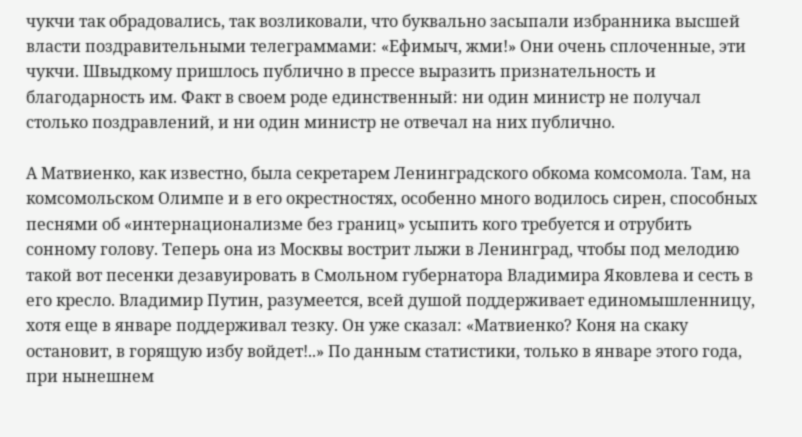чукчи так обрадовались, так возликовали, что буквально засыпали избранника высшей власти поздравительными телеграммами: «Ефимыч, жми!» Они очень сплоченные, эти чукчи. Швыдкому пришлось публично в прессе выразить признательность и благодарность им. Факт в своем роде единственный: ни один министр не получал столько поздравлений, и ни один министр не отвечал на них публично.

А Матвиенко, как известно, была секретарем Ленинградского обкома комсомола. Там, на комсомольском Олимпе и в его окрестностях, особенно много водилось сирен, способных песнями об «интернационализме без границ» усыпить кого требуется и отрубить сонному голову. Теперь она из Москвы вострит лыжи в Ленинград, чтобы под мелодию такой вот песенки дезавуировать в Смольном губернатора Владимира Яковлева и сесть в его кресло. Владимир Путин, разумеется, всей душой поддерживает единомышленницу, хотя еще в январе поддерживал тезку. Он уже сказал: «Матвиенко? Коня на скаку остановит, в горящую избу войдет!..» По данным статистики, только в январе этого года, при нынешнем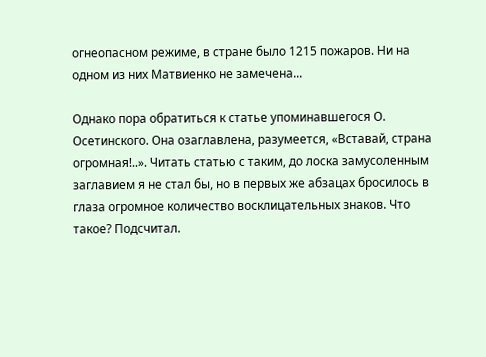огнеопасном режиме, в стране было 1215 пожаров. Ни на одном из них Матвиенко не замечена...

Однако пора обратиться к статье упоминавшегося О. Осетинского. Она озаглавлена, разумеется, «Вставай, страна огромная!..». Читать статью с таким, до лоска замусоленным заглавием я не стал бы, но в первых же абзацах бросилось в глаза огромное количество восклицательных знаков. Что такое? Подсчитал.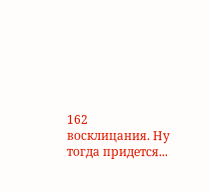162 восклицания. Ну тогда придется...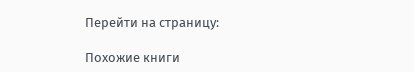Перейти на страницу:

Похожие книги